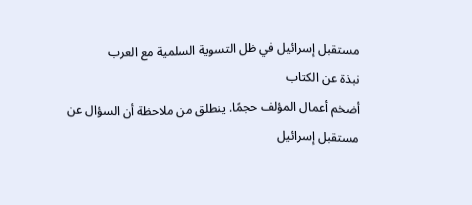مستقبل إسرائيل في ظل التسوية السلمية مع العرب
نبذة عن الكتاب
أضخم أعمال المؤلف حجمًا. ينطلق من ملاحظة أن السؤال عن مستقبل إسرائيل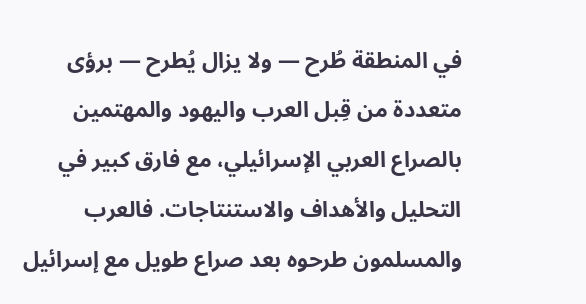في المنطقة طُرح — ولا يزال يُطرح — برؤى متعددة من قِبل العرب واليهود والمهتمين بالصراع العربي الإسرائيلي، مع فارق كبير في التحليل والأهداف والاستنتاجات. فالعرب والمسلمون طرحوه بعد صراع طويل مع إسرائيل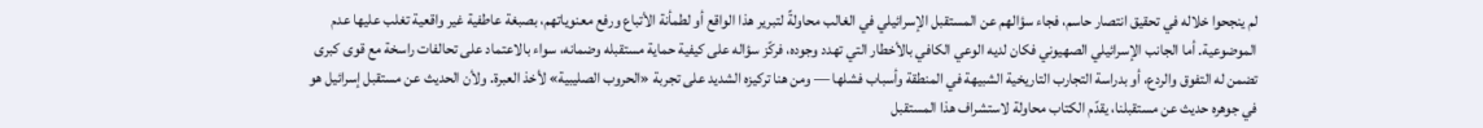لم ينجحوا خلاله في تحقيق انتصار حاسم، فجاء سؤالهم عن المستقبل الإسرائيلي في الغالب محاولةً لتبرير هذا الواقع أو لطمأنة الأتباع ورفع معنوياتهم، بصبغة عاطفية غير واقعية تغلب عليها عدم الموضوعية. أما الجانب الإسرائيلي الصهيوني فكان لديه الوعي الكافي بالأخطار التي تهدد وجوده، فركّز سؤاله على كيفية حماية مستقبله وضمانه، سواء بالاعتماد على تحالفات راسخة مع قوى كبرى تضمن له التفوق والردع، أو بدراسة التجارب التاريخية الشبيهة في المنطقة وأسباب فشلها — ومن هنا تركيزه الشديد على تجربة «الحروب الصليبية» لأخذ العبرة. ولأن الحديث عن مستقبل إسرائيل هو في جوهره حديث عن مستقبلنا، يقدّم الكتاب محاولة لاستشراف هذا المستقبل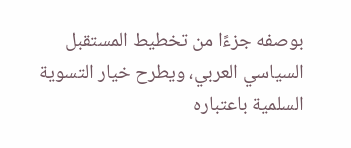بوصفه جزءًا من تخطيط المستقبل السياسي العربي، ويطرح خيار التسوية السلمية باعتباره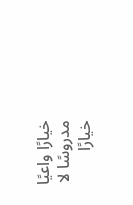خيارًا واعيًا مدروسًا لا خيارًا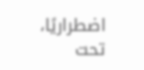اضطراريًا، تحت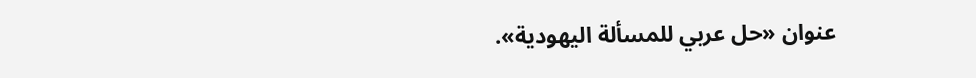عنوان «حل عربي للمسألة اليهودية».